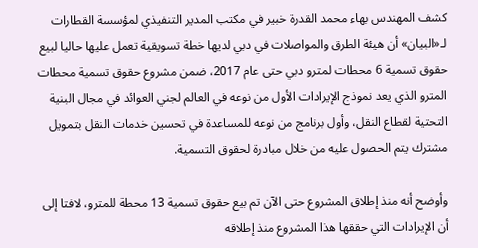كشف المهندس بهاء محمد القدرة خبير في مكتب المدير التنفيذي لمؤسسة القطارات لـ«البيان» أن هيئة الطرق والمواصلات في دبي لديها خطة تسويقية تعمل عليها حاليا لبيع حقوق تسمية 6 محطات لمترو دبي حتى عام 2017، ضمن مشروع حقوق تسمية محطات المترو الذي يعد نموذج الإيرادات الأول من نوعه في العالم لجني العوائد في مجال البنية التحتية لقطاع النقل، وأول برنامج من نوعه للمساعدة في تحسين خدمات النقل بتمويل مشترك يتم الحصول عليه من خلال مبادرة لحقوق التسمية.

وأوضح أنه منذ إطلاق المشروع حتى الآن تم بيع حقوق تسمية 13 محطة للمترو، لافتا إلى أن الإيرادات التي حققها هذا المشروع منذ إطلاقه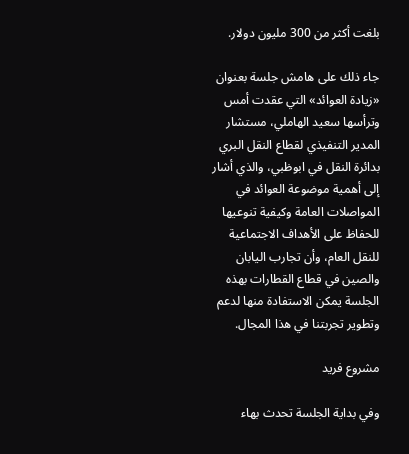بلغت أكثر من 300 مليون دولار.

جاء ذلك على هامش جلسة بعنوان «زيادة العوائد» التي عقدت أمس وترأسها سعيد الهاملي، مستشار المدير التنفيذي لقطاع النقل البري بدائرة النقل في ابوظبي، والذي أشار إلى أهمية موضوعة العوائد في المواصلات العامة وكيفية تنوعيها للحفاظ على الأهداف الاجتماعية للنقل العام، وأن تجارب اليابان والصين في قطاع القطارات بهذه الجلسة يمكن الاستفادة منها لدعم وتطوير تجربتنا في هذا المجال.

مشروع فريد

وفي بداية الجلسة تحدث بهاء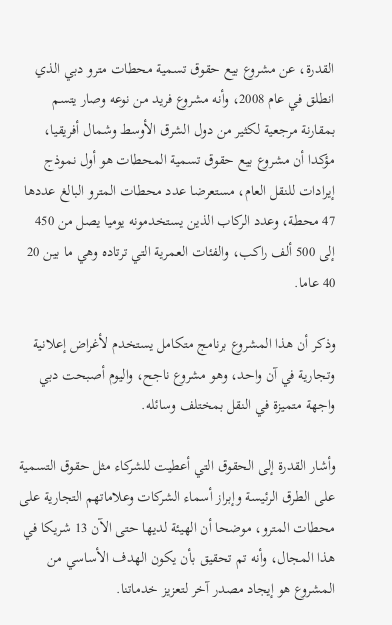القدرة، عن مشروع بيع حقوق تسمية محطات مترو دبي الذي انطلق في عام 2008، وأنه مشروع فريد من نوعه وصار يتسم بمقارنة مرجعية لكثير من دول الشرق الأوسط وشمال أفريقيا، مؤكدا أن مشروع بيع حقوق تسمية المحطات هو أول نموذج إيرادات للنقل العام، مستعرضا عدد محطات المترو البالغ عددها 47 محطة، وعدد الركاب الذين يستخدمونه يوميا يصل من 450 إلى 500 ألف راكب، والفئات العمرية التي ترتاده وهي ما بين 20 40 عاما.

وذكر أن هذا المشروع برنامج متكامل يستخدم لأغراض إعلانية وتجارية في آن واحد، وهو مشروع ناجح، واليوم أصبحت دبي واجهة متميزة في النقل بمختلف وسائله.

وأشار القدرة إلى الحقوق التي أعطيت للشركاء مثل حقوق التسمية على الطرق الرئيسة وإبراز أسماء الشركات وعلاماتهم التجارية على محطات المترو، موضحا أن الهيئة لديها حتى الآن 13 شريكا في هذا المجال، وأنه تم تحقيق بأن يكون الهدف الأساسي من المشروع هو إيجاد مصدر آخر لتعزيز خدماتنا.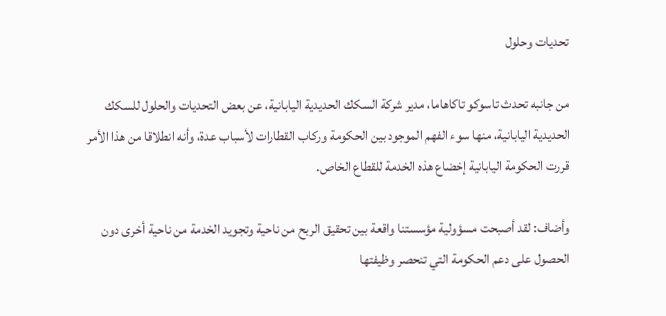تحديات وحلول

من جانبه تحدث تاسوكو تاكاهاما، مدير شركة السكك الحديدية اليابانية، عن بعض التحديات والحلول للسكك الحديدية اليابانية، منها سوء الفهم الموجود بين الحكومة وركاب القطارات لأسباب عدة، وأنه انطلاقا من هذا الأمر قررت الحكومة اليابانية إخضاع هذه الخدمة للقطاع الخاص.

وأضاف: لقد أصبحت مسؤولية مؤسستنا واقعة بين تحقيق الربح من ناحية وتجويد الخدمة من ناحية أخرى دون الحصول على دعم الحكومة التي تنحصر وظيفتها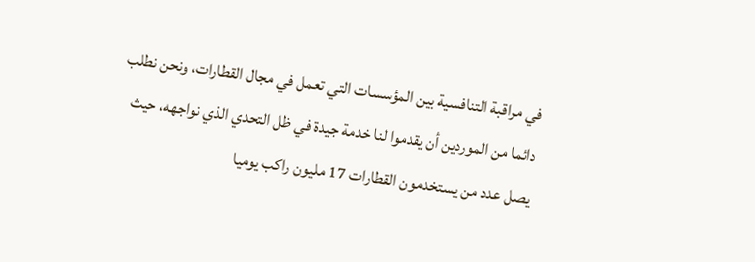في مراقبة التنافسية بين المؤسسات التي تعمل في مجال القطارات، ونحن نطلب دائما من الموردين أن يقدموا لنا خدمة جيدة في ظل التحدي الذي نواجهه، حيث يصل عدد من يستخدمون القطارات 17 مليون راكب يوميا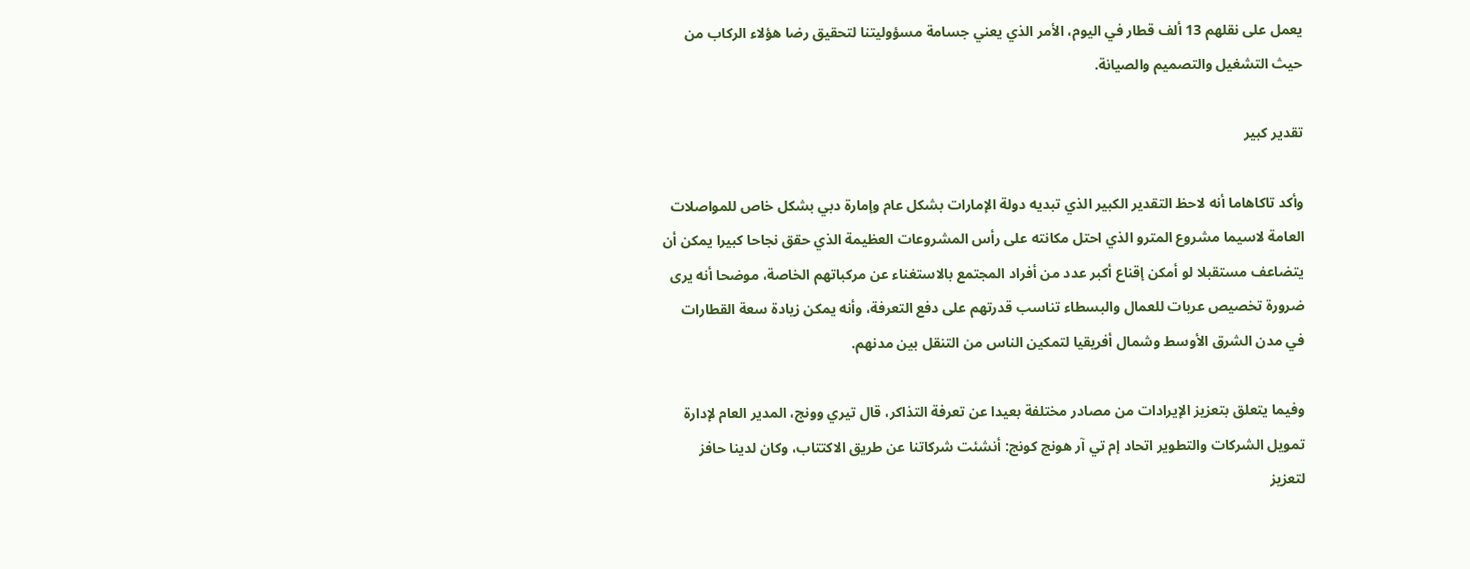يعمل على نقلهم 13 ألف قطار في اليوم، الأمر الذي يعني جسامة مسؤوليتنا لتحقيق رضا هؤلاء الركاب من حيث التشغيل والتصميم والصيانة.

تقدير كبير

وأكد تاكاهاما أنه لاحظ التقدير الكبير الذي تبديه دولة الإمارات بشكل عام وإمارة دبي بشكل خاص للمواصلات العامة لاسيما مشروع المترو الذي احتل مكانته على رأس المشروعات العظيمة الذي حقق نجاحا كبيرا يمكن أن يتضاعف مستقبلا لو أمكن إقناع أكبر عدد من أفراد المجتمع بالاستغناء عن مركباتهم الخاصة، موضحا أنه يرى ضرورة تخصيص عربات للعمال والبسطاء تناسب قدرتهم على دفع التعرفة، وأنه يمكن زيادة سعة القطارات في مدن الشرق الأوسط وشمال أفريقيا لتمكين الناس من التنقل بين مدنهم.

وفيما يتعلق بتعزيز الإيرادات من مصادر مختلفة بعيدا عن تعرفة التذاكر، قال تيري وونج، المدير العام لإدارة تمويل الشركات والتطوير اتحاد إم تي آر هونج كونج: أنشئت شركاتنا عن طريق الاكتتاب، وكان لدينا حافز لتعزيز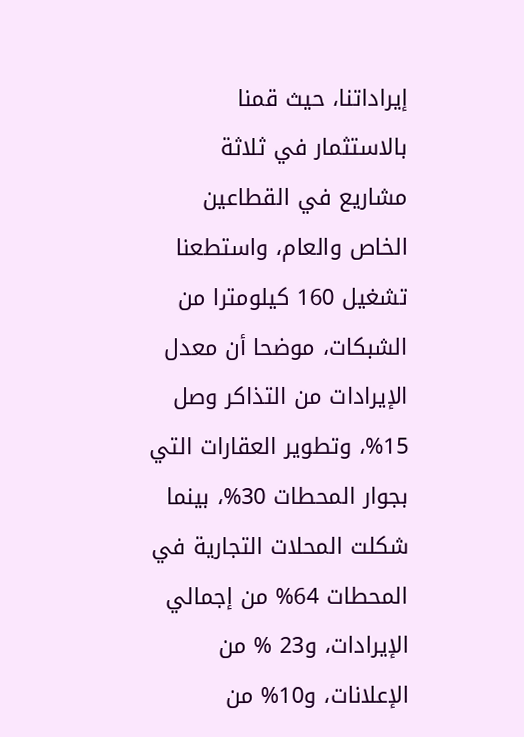إيراداتنا، حيث قمنا بالاستثمار في ثلاثة مشاريع في القطاعين الخاص والعام، واستطعنا تشغيل 160 كيلومترا من الشبكات، موضحا أن معدل الإيرادات من التذاكر وصل 15%، وتطوير العقارات التي بجوار المحطات 30%، بينما شكلت المحلات التجارية في المحطات 64% من إجمالي الإيرادات، و23 % من الإعلانات، و10% من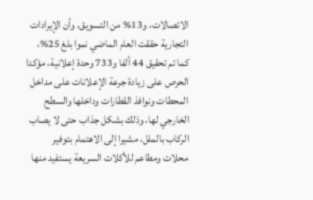الاتصالات، و13% من التسويق، وأن الإيرادات التجارية حققت العام الماضي نموا بلغ 25%، كما تم تحقيق 44 ألفا و733 وحدة إعلانية، مؤكدا الحرص على زيادة جرعة الإعلانات على مداخل المحطات ونوافذ القطارات وداخلها والسطح الخارجي لها، وذلك بشكل جذاب حتى لا يصاب الركاب بالملل، مشيرا إلى الاهتمام بتوفير محلات ومطاعم للأكلات السريعة يستفيد منها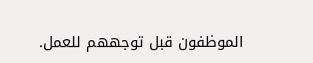الموظفون قبل توجههم للعمل.